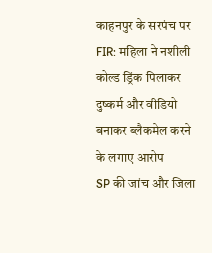काहनपुर के सरपंच पर FIR: महिला ने नशीली कोल्ड ड्रिंक पिलाकर दुष्कर्म और वीडियो बनाकर ब्लैकमेल करने के लगाए आरोप
SP की जांच और जिला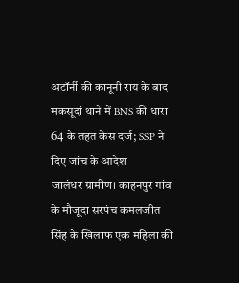अटॉर्नी की कानूनी राय के बाद मकसूदां थाने में BNS की धारा 64 के तहत केस दर्ज; SSP ने दिए जांच के आदेश
जालंधर ग्रामीण। काहनपुर गांव के मौजूदा सरपंच कमलजीत सिंह के खिलाफ एक महिला की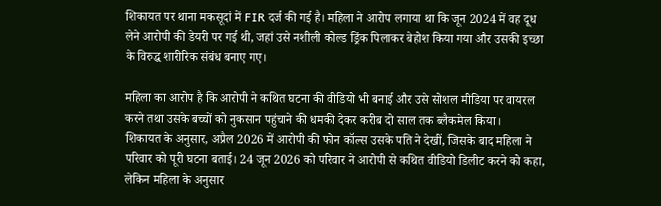शिकायत पर थाना मकसूदां में FIR दर्ज की गई है। महिला ने आरोप लगाया था कि जून 2024 में वह दूध लेने आरोपी की डेयरी पर गई थी, जहां उसे नशीली कोल्ड ड्रिंक पिलाकर बेहोश किया गया और उसकी इच्छा के विरुद्ध शारीरिक संबंध बनाए गए।

महिला का आरोप है कि आरोपी ने कथित घटना की वीडियो भी बनाई और उसे सोशल मीडिया पर वायरल करने तथा उसके बच्चों को नुकसान पहुंचाने की धमकी देकर करीब दो साल तक ब्लैकमेल किया।
शिकायत के अनुसार, अप्रैल 2026 में आरोपी की फोन कॉल्स उसके पति ने देखीं, जिसके बाद महिला ने परिवार को पूरी घटना बताई। 24 जून 2026 को परिवार ने आरोपी से कथित वीडियो डिलीट करने को कहा, लेकिन महिला के अनुसार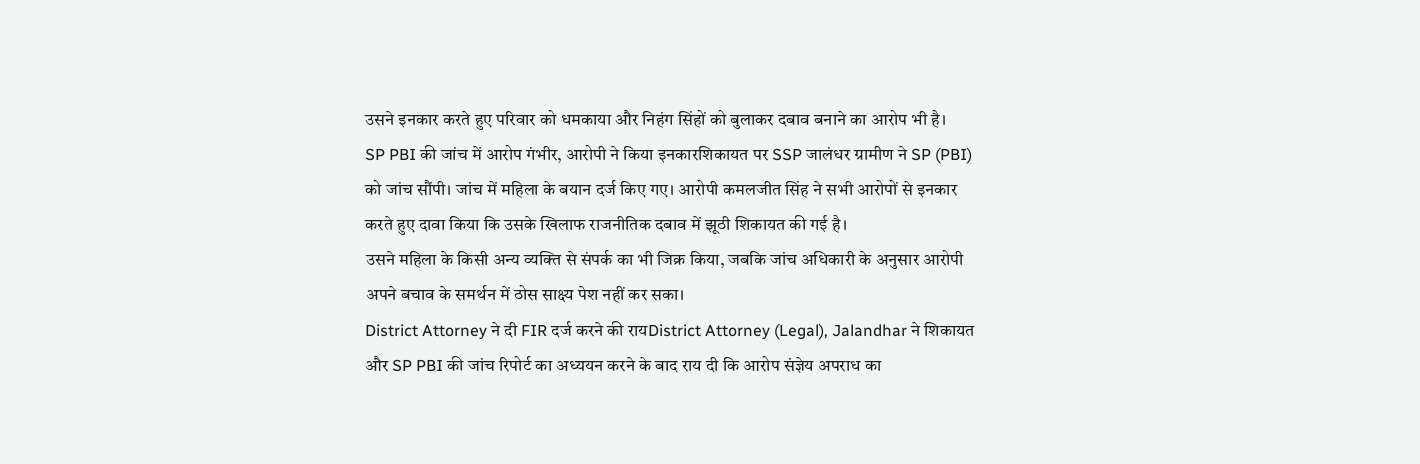उसने इनकार करते हुए परिवार को धमकाया और निहंग सिंहों को बुलाकर दबाव बनाने का आरोप भी है।
SP PBI की जांच में आरोप गंभीर, आरोपी ने किया इनकारशिकायत पर SSP जालंधर ग्रामीण ने SP (PBI) को जांच सौंपी। जांच में महिला के बयान दर्ज किए गए। आरोपी कमलजीत सिंह ने सभी आरोपों से इनकार करते हुए दावा किया कि उसके खिलाफ राजनीतिक दबाव में झूठी शिकायत की गई है।
उसने महिला के किसी अन्य व्यक्ति से संपर्क का भी जिक्र किया, जबकि जांच अधिकारी के अनुसार आरोपी अपने बचाव के समर्थन में ठोस साक्ष्य पेश नहीं कर सका।
District Attorney ने दी FIR दर्ज करने की रायDistrict Attorney (Legal), Jalandhar ने शिकायत और SP PBI की जांच रिपोर्ट का अध्ययन करने के बाद राय दी कि आरोप संज्ञेय अपराध का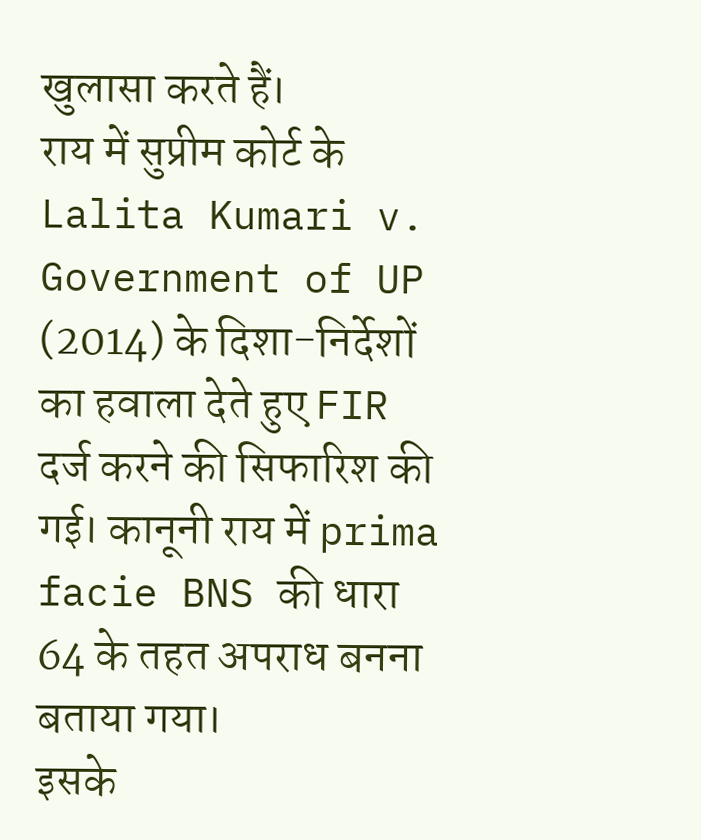खुलासा करते हैं।
राय में सुप्रीम कोर्ट के Lalita Kumari v. Government of UP (2014) के दिशा-निर्देशों का हवाला देते हुए FIR दर्ज करने की सिफारिश की गई। कानूनी राय में prima facie BNS की धारा 64 के तहत अपराध बनना बताया गया।
इसके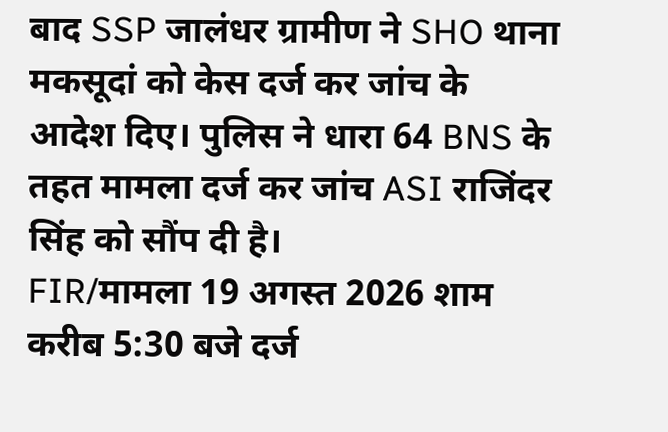बाद SSP जालंधर ग्रामीण ने SHO थाना मकसूदां को केस दर्ज कर जांच के आदेश दिए। पुलिस ने धारा 64 BNS के तहत मामला दर्ज कर जांच ASI राजिंदर सिंह को सौंप दी है।
FIR/मामला 19 अगस्त 2026 शाम करीब 5:30 बजे दर्ज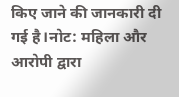किए जाने की जानकारी दी गई है।नोट: महिला और आरोपी द्वारा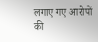लगाए गए आरोपों की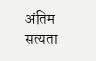अंतिम सत्यता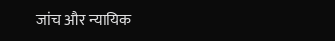जांच और न्यायिक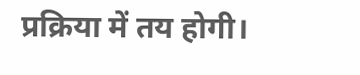प्रक्रिया में तय होगी।